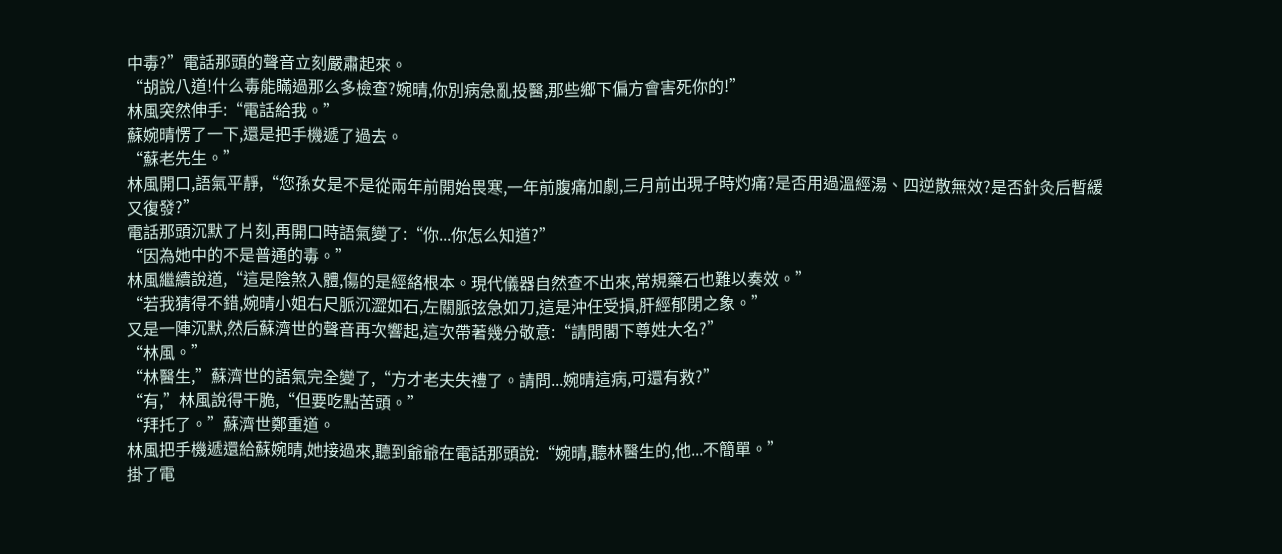中毒?”電話那頭的聲音立刻嚴肅起來。
“胡說八道!什么毒能瞞過那么多檢查?婉晴,你別病急亂投醫,那些鄉下偏方會害死你的!”
林風突然伸手:“電話給我。”
蘇婉晴愣了一下,還是把手機遞了過去。
“蘇老先生。”
林風開口,語氣平靜,“您孫女是不是從兩年前開始畏寒,一年前腹痛加劇,三月前出現子時灼痛?是否用過溫經湯、四逆散無效?是否針灸后暫緩又復發?”
電話那頭沉默了片刻,再開口時語氣變了:“你...你怎么知道?”
“因為她中的不是普通的毒。”
林風繼續說道,“這是陰煞入體,傷的是經絡根本。現代儀器自然查不出來,常規藥石也難以奏效。”
“若我猜得不錯,婉晴小姐右尺脈沉澀如石,左關脈弦急如刀,這是沖任受損,肝經郁閉之象。”
又是一陣沉默,然后蘇濟世的聲音再次響起,這次帶著幾分敬意:“請問閣下尊姓大名?”
“林風。”
“林醫生,”蘇濟世的語氣完全變了,“方才老夫失禮了。請問...婉晴這病,可還有救?”
“有,”林風說得干脆,“但要吃點苦頭。”
“拜托了。”蘇濟世鄭重道。
林風把手機遞還給蘇婉晴,她接過來,聽到爺爺在電話那頭說:“婉晴,聽林醫生的,他...不簡單。”
掛了電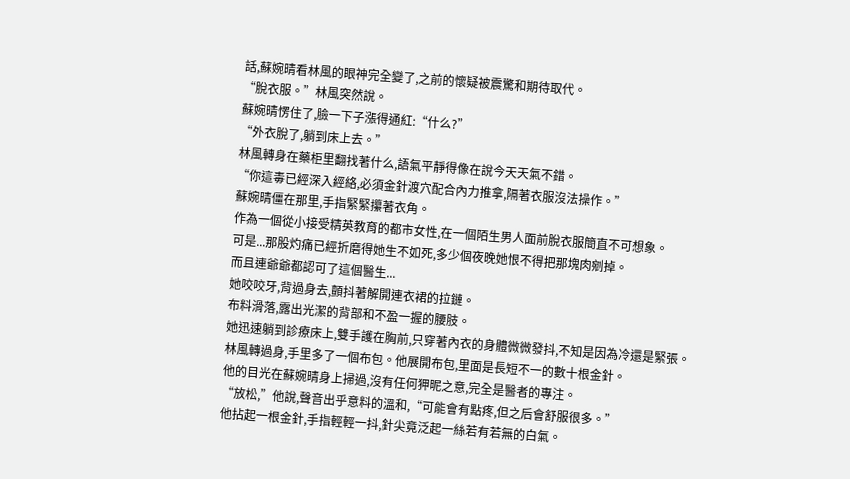話,蘇婉晴看林風的眼神完全變了,之前的懷疑被震驚和期待取代。
“脫衣服。”林風突然說。
蘇婉晴愣住了,臉一下子漲得通紅:“什么?”
“外衣脫了,躺到床上去。”
林風轉身在藥柜里翻找著什么,語氣平靜得像在說今天天氣不錯。
“你這毒已經深入經絡,必須金針渡穴配合內力推拿,隔著衣服沒法操作。”
蘇婉晴僵在那里,手指緊緊攥著衣角。
作為一個從小接受精英教育的都市女性,在一個陌生男人面前脫衣服簡直不可想象。
可是...那股灼痛已經折磨得她生不如死,多少個夜晚她恨不得把那塊肉剜掉。
而且連爺爺都認可了這個醫生...
她咬咬牙,背過身去,顫抖著解開連衣裙的拉鏈。
布料滑落,露出光潔的背部和不盈一握的腰肢。
她迅速躺到診療床上,雙手護在胸前,只穿著內衣的身體微微發抖,不知是因為冷還是緊張。
林風轉過身,手里多了一個布包。他展開布包,里面是長短不一的數十根金針。
他的目光在蘇婉晴身上掃過,沒有任何狎昵之意,完全是醫者的專注。
“放松,”他說,聲音出乎意料的溫和,“可能會有點疼,但之后會舒服很多。”
他拈起一根金針,手指輕輕一抖,針尖竟泛起一絲若有若無的白氣。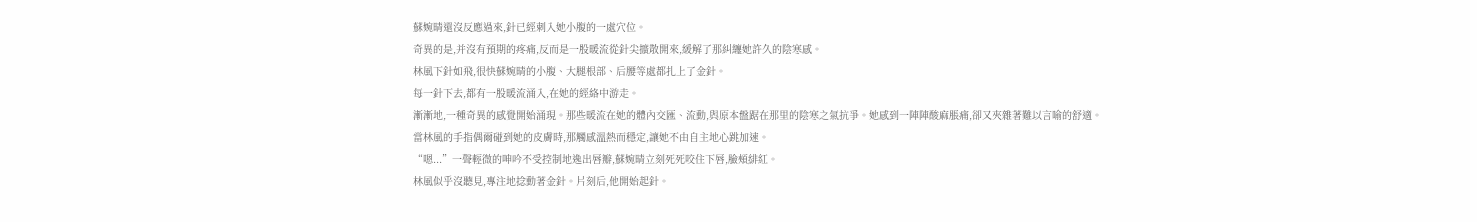蘇婉晴還沒反應過來,針已經刺入她小腹的一處穴位。
奇異的是,并沒有預期的疼痛,反而是一股暖流從針尖擴散開來,緩解了那糾纏她許久的陰寒感。
林風下針如飛,很快蘇婉晴的小腹、大腿根部、后腰等處都扎上了金針。
每一針下去,都有一股暖流涌入,在她的經絡中游走。
漸漸地,一種奇異的感覺開始涌現。那些暖流在她的體內交匯、流動,與原本盤踞在那里的陰寒之氣抗爭。她感到一陣陣酸麻脹痛,卻又夾雜著難以言喻的舒適。
當林風的手指偶爾碰到她的皮膚時,那觸感溫熱而穩定,讓她不由自主地心跳加速。
“嗯...”一聲輕微的呻吟不受控制地逸出唇瓣,蘇婉晴立刻死死咬住下唇,臉頰緋紅。
林風似乎沒聽見,專注地捻動著金針。片刻后,他開始起針。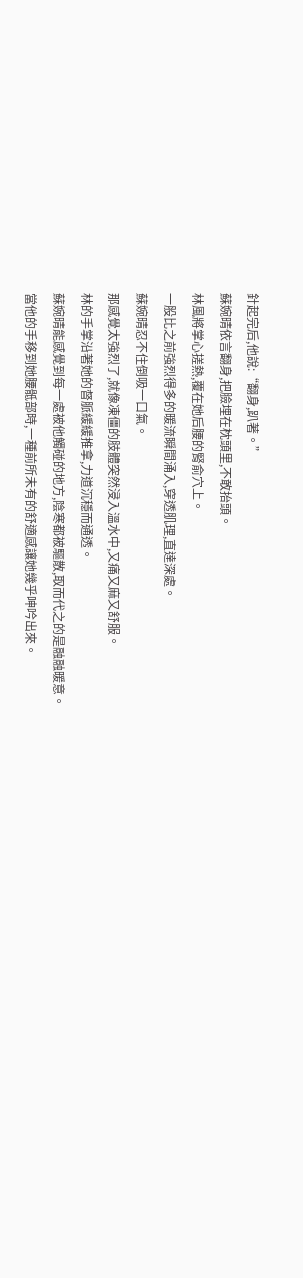針起完后,他說:“翻身,趴著。”
蘇婉晴依言翻身,把臉埋在枕頭里,不敢抬頭。
林風將掌心搓熱,覆在她后腰的腎俞穴上。
一股比之前強烈得多的暖流瞬間涌入,穿透肌理,直達深處。
蘇婉晴忍不住倒吸一口氣。
那感覺太強烈了,就像凍僵的肢體突然浸入溫水中,又痛又麻又舒服。
林的手掌沿著她的督脈緩緩推拿,力道沉穩而通透。
蘇婉晴能感覺到每一處被他觸碰的地方,陰寒都被驅散,取而代之的是融融暖意。
當他的手移到她腰骶部時,一種前所未有的舒適感讓她幾乎呻吟出來。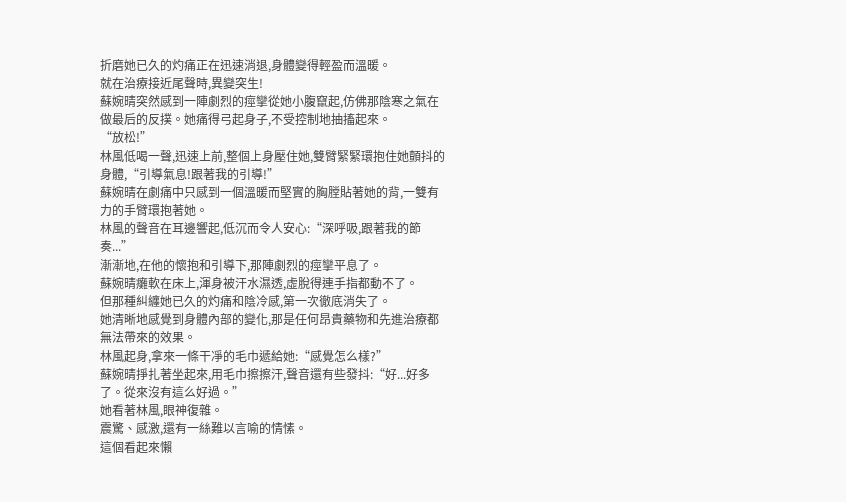折磨她已久的灼痛正在迅速消退,身體變得輕盈而溫暖。
就在治療接近尾聲時,異變突生!
蘇婉晴突然感到一陣劇烈的痙攣從她小腹竄起,仿佛那陰寒之氣在做最后的反撲。她痛得弓起身子,不受控制地抽搐起來。
“放松!”
林風低喝一聲,迅速上前,整個上身壓住她,雙臂緊緊環抱住她顫抖的身體,“引導氣息!跟著我的引導!”
蘇婉晴在劇痛中只感到一個溫暖而堅實的胸膛貼著她的背,一雙有力的手臂環抱著她。
林風的聲音在耳邊響起,低沉而令人安心:“深呼吸,跟著我的節奏...”
漸漸地,在他的懷抱和引導下,那陣劇烈的痙攣平息了。
蘇婉晴癱軟在床上,渾身被汗水濕透,虛脫得連手指都動不了。
但那種糾纏她已久的灼痛和陰冷感,第一次徹底消失了。
她清晰地感覺到身體內部的變化,那是任何昂貴藥物和先進治療都無法帶來的效果。
林風起身,拿來一條干凈的毛巾遞給她:“感覺怎么樣?”
蘇婉晴掙扎著坐起來,用毛巾擦擦汗,聲音還有些發抖:“好...好多了。從來沒有這么好過。”
她看著林風,眼神復雜。
震驚、感激,還有一絲難以言喻的情愫。
這個看起來懶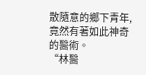散隨意的鄉下青年,竟然有著如此神奇的醫術。
“林醫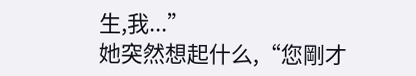生,我...”
她突然想起什么,“您剛才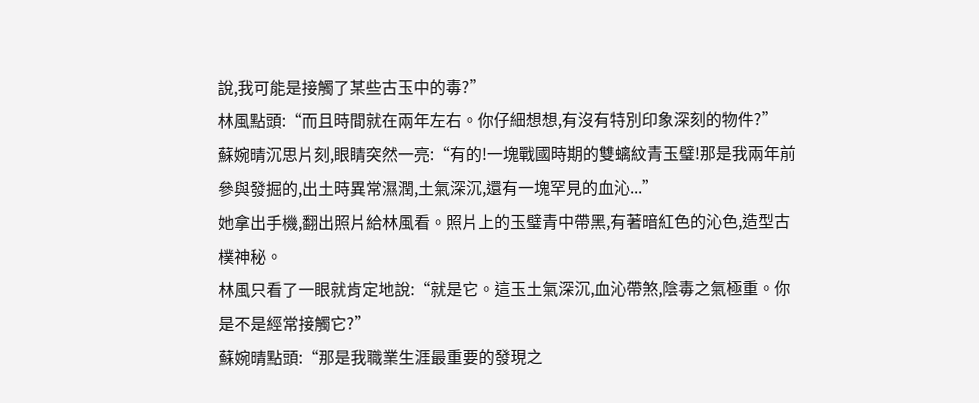說,我可能是接觸了某些古玉中的毒?”
林風點頭:“而且時間就在兩年左右。你仔細想想,有沒有特別印象深刻的物件?”
蘇婉晴沉思片刻,眼睛突然一亮:“有的!一塊戰國時期的雙螭紋青玉璧!那是我兩年前參與發掘的,出土時異常濕潤,土氣深沉,還有一塊罕見的血沁...”
她拿出手機,翻出照片給林風看。照片上的玉璧青中帶黑,有著暗紅色的沁色,造型古樸神秘。
林風只看了一眼就肯定地說:“就是它。這玉土氣深沉,血沁帶煞,陰毒之氣極重。你是不是經常接觸它?”
蘇婉晴點頭:“那是我職業生涯最重要的發現之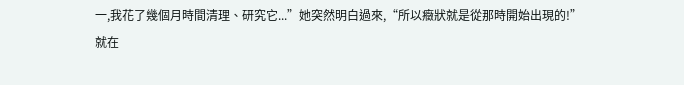一,我花了幾個月時間清理、研究它...”她突然明白過來,“所以癥狀就是從那時開始出現的!”
就在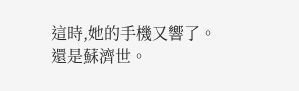這時,她的手機又響了。
還是蘇濟世。